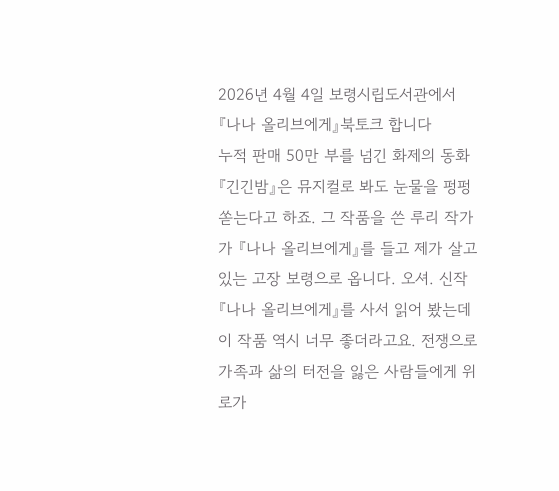2026년 4월 4일 보령시립도서관에서『나나 올리브에게』북토크 합니다
누적 판매 50만 부를 넘긴 화제의 동화 『긴긴밤』은 뮤지컬로 봐도 눈물을 펑펑 쏟는다고 하죠. 그 작품을 쓴 루리 작가가 『나나 올리브에게』를 들고 제가 살고 있는 고장 보령으로 옵니다. 오셔. 신작『나나 올리브에게』를 사서 읽어 봤는데 이 작품 역시 너무 좋더라고요. 전쟁으로 가족과 삶의 터전을 잃은 사람들에게 위로가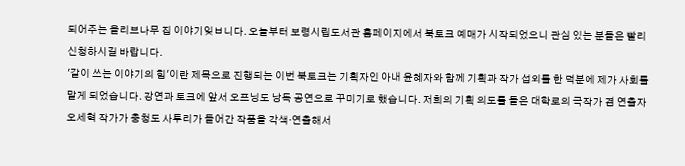되어주는 올리브나무 집 이야기잊ㅂ니다. 오늘부터 보령시립도서관 홈페이지에서 북토크 예매가 시작되었으니 관심 있는 분들은 빨리 신청하시길 바랍니다.
'같이 쓰는 이야기의 힘'이란 제목으로 진행되는 이번 북토크는 기획자인 아내 윤혜자와 함께 기획과 작가 섭외를 한 덕분에 제가 사회를 맡게 되었습니다. 강연과 토크에 앞서 오프닝도 낭독 공연으로 꾸미기로 했습니다. 저희의 기획 의도를 들은 대학로의 극작가 겸 연출자 오세혁 작가가 충청도 사투리가 들어간 작품을 각색·연출해서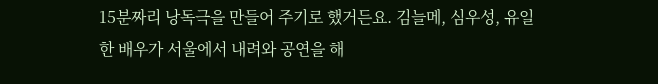15분짜리 낭독극을 만들어 주기로 했거든요. 김늘메, 심우성, 유일한 배우가 서울에서 내려와 공연을 해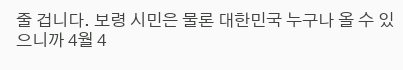줄 겁니다. 보령 시민은 물론 대한민국 누구나 올 수 있으니까 4월 4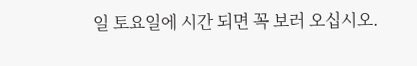일 토요일에 시간 되면 꼭 보러 오십시오.